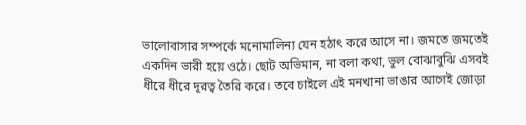ভালোবাসার সম্পর্কে মনোমালিন্য যেন হঠাৎ করে আসে না। জমতে জমতেই একদিন ভারী হয়ে ওঠে। ছোট অভিমান, না বলা কথা, ভুল বোঝাবুঝি এসবই ধীরে ধীরে দূরত্ব তৈরি করে। তবে চাইলে এই মনখানা ভাঙার আগেই জোড়া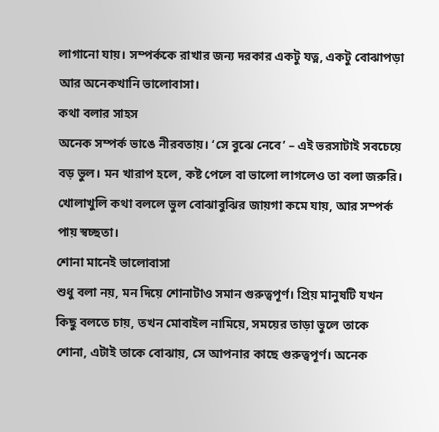লাগানো যায়। সম্পর্ককে রাখার জন্য দরকার একটু যত্ন, একটু বোঝাপড়া আর অনেকখানি ভালোবাসা।
কথা বলার সাহস
অনেক সম্পর্ক ভাঙে নীরবতায়। ‘সে বুঝে নেবে’ – এই ভরসাটাই সবচেয়ে বড় ভুল। মন খারাপ হলে, কষ্ট পেলে বা ভালো লাগলেও তা বলা জরুরি। খোলাখুলি কথা বললে ভুল বোঝাবুঝির জায়গা কমে যায়, আর সম্পর্ক পায় স্বচ্ছতা।
শোনা মানেই ভালোবাসা
শুধু বলা নয়, মন দিয়ে শোনাটাও সমান গুরুত্বপূর্ণ। প্রিয় মানুষটি যখন কিছু বলতে চায়, তখন মোবাইল নামিয়ে, সময়ের তাড়া ভুলে তাকে শোনা, এটাই তাকে বোঝায়, সে আপনার কাছে গুরুত্বপূর্ণ। অনেক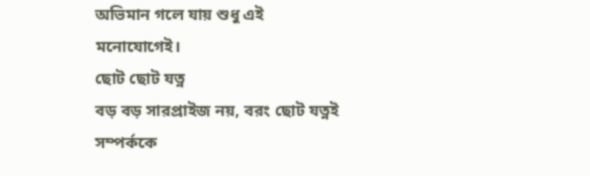অভিমান গলে যায় শুধু এই মনোযোগেই।
ছোট ছোট যত্ন
বড় বড় সারপ্রাইজ নয়, বরং ছোট যত্নই সম্পর্ককে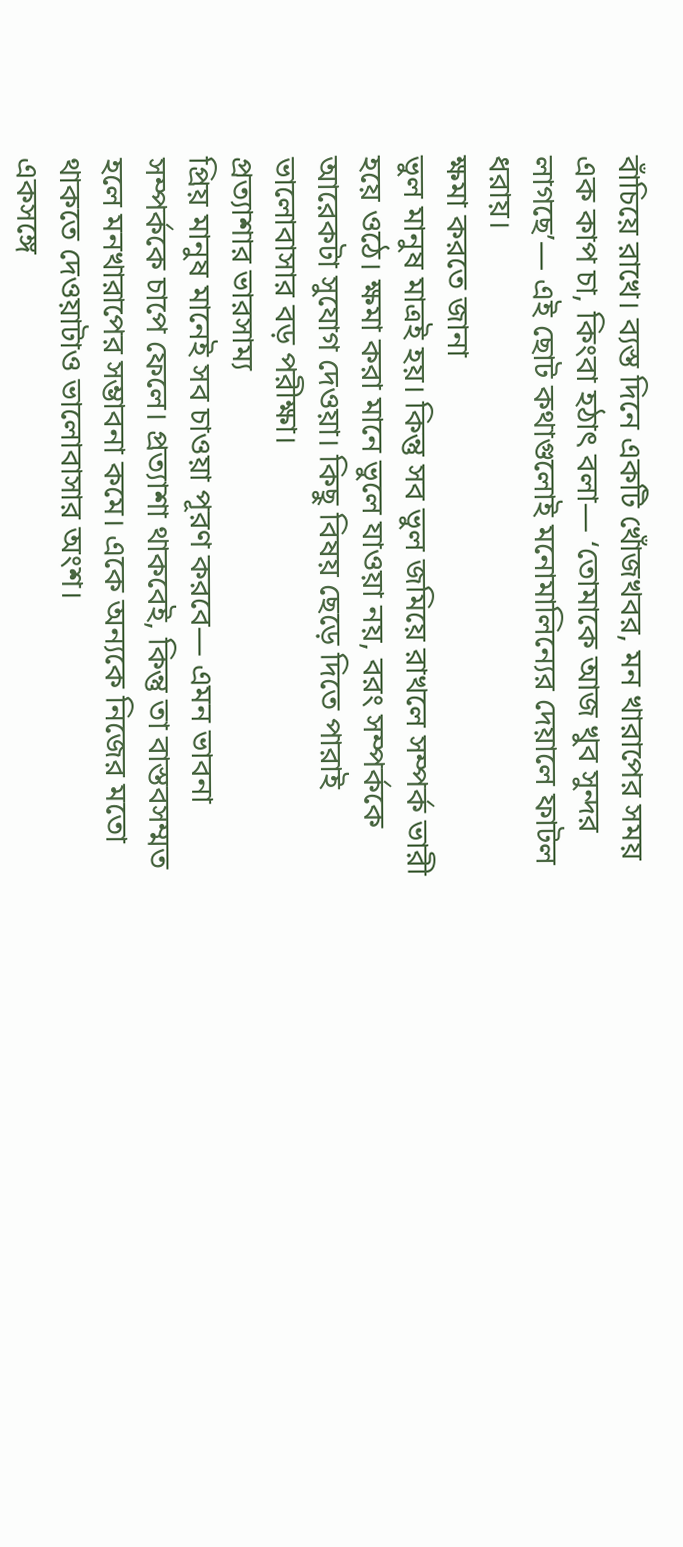বাঁচিয়ে রাখে। ব্যস্ত দিনে একটি খোঁজখবর, মন খারাপের সময় এক কাপ চা, কিংবা হঠাৎ বলা— ‘তোমাকে আজ খুব সুন্দর লাগছে’— এই ছোট কথাগুলোই মনোমালিন্যের দেয়ালে ফাটল ধরায়।
ক্ষমা করতে জানা
ভুল মানুষ মাত্রই হয়। কিন্তু সব ভুল জমিয়ে রাখলে সম্পর্ক ভারী হয়ে ওঠে। ক্ষমা করা মানে ভুলে যাওয়া নয়, বরং সম্পর্ককে আরেকটা সুযোগ দেওয়া। কিছু বিষয় ছেড়ে দিতে পারাই ভালোবাসার বড় পরীক্ষা।
প্রত্যাশার ভারসাম্য
প্রিয় মানুষ মানেই সব চাওয়া পূরণ করবে— এমন ভাবনা সম্পর্ককে চাপে ফেলে। প্রত্যাশা থাকবেই, কিন্তু তা বাস্তবসম্মত হলে মনখারাপের সম্ভাবনা কমে। একে অন্যকে নিজের মতো থাকতে দেওয়াটাও ভালোবাসার অংশ।
একসঙ্গে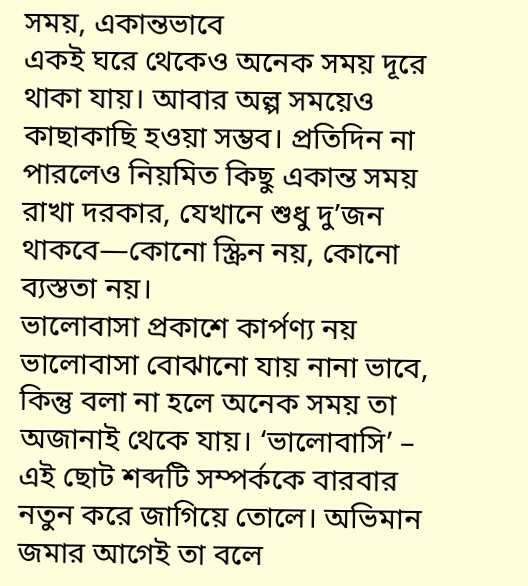সময়, একান্তভাবে
একই ঘরে থেকেও অনেক সময় দূরে থাকা যায়। আবার অল্প সময়েও কাছাকাছি হওয়া সম্ভব। প্রতিদিন না পারলেও নিয়মিত কিছু একান্ত সময় রাখা দরকার, যেখানে শুধু দু’জন থাকবে—কোনো স্ক্রিন নয়, কোনো ব্যস্ততা নয়।
ভালোবাসা প্রকাশে কার্পণ্য নয়
ভালোবাসা বোঝানো যায় নানা ভাবে, কিন্তু বলা না হলে অনেক সময় তা অজানাই থেকে যায়। ‘ভালোবাসি’ – এই ছোট শব্দটি সম্পর্ককে বারবার নতুন করে জাগিয়ে তোলে। অভিমান জমার আগেই তা বলে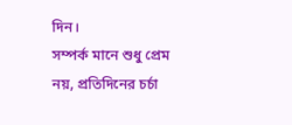দিন।
সম্পর্ক মানে শুধু প্রেম নয়, প্রতিদিনের চর্চা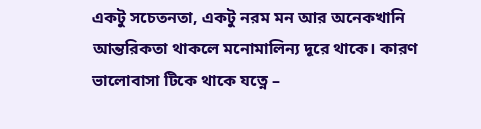একটু সচেতনতা, একটু নরম মন আর অনেকখানি আন্তরিকতা থাকলে মনোমালিন্য দূরে থাকে। কারণ ভালোবাসা টিকে থাকে যত্নে –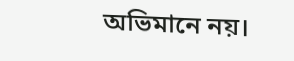অভিমানে নয়।